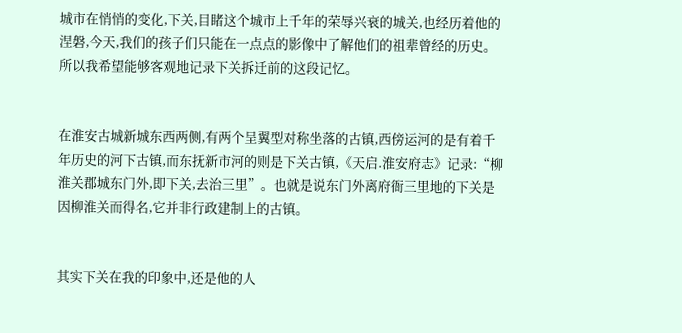城市在悄悄的变化,下关,目睹这个城市上千年的荣辱兴衰的城关,也经历着他的涅磐,今天,我们的孩子们只能在一点点的影像中了解他们的祖辈曾经的历史。所以我希望能够客观地记录下关拆迁前的这段记忆。


在淮安古城新城东西两侧,有两个呈翼型对称坐落的古镇,西傍运河的是有着千年历史的河下古镇,而东抚新市河的则是下关古镇,《天启.淮安府志》记录:“柳淮关郡城东门外,即下关,去治三里”。也就是说东门外离府衙三里地的下关是因柳淮关而得名,它并非行政建制上的古镇。


其实下关在我的印象中,还是他的人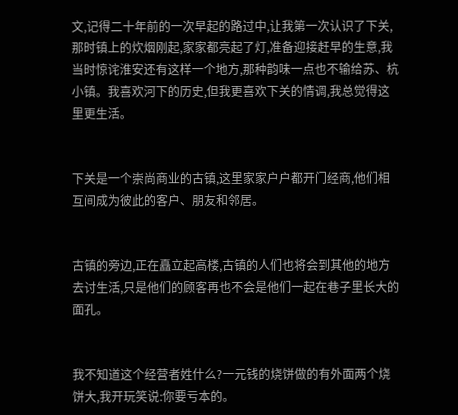文,记得二十年前的一次早起的路过中,让我第一次认识了下关,那时镇上的炊烟刚起,家家都亮起了灯,准备迎接赶早的生意,我当时惊诧淮安还有这样一个地方,那种韵味一点也不输给苏、杭小镇。我喜欢河下的历史,但我更喜欢下关的情调,我总觉得这里更生活。


下关是一个崇尚商业的古镇,这里家家户户都开门经商,他们相互间成为彼此的客户、朋友和邻居。


古镇的旁边,正在矗立起高楼,古镇的人们也将会到其他的地方去讨生活,只是他们的顾客再也不会是他们一起在巷子里长大的面孔。


我不知道这个经营者姓什么?一元钱的烧饼做的有外面两个烧饼大,我开玩笑说:你要亏本的。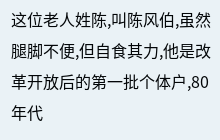这位老人姓陈,叫陈风伯,虽然腿脚不便,但自食其力,他是改革开放后的第一批个体户,80年代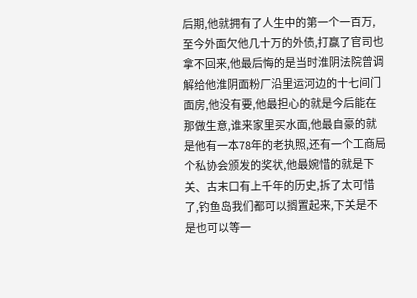后期,他就拥有了人生中的第一个一百万,至今外面欠他几十万的外债,打赢了官司也拿不回来,他最后悔的是当时淮阴法院曾调解给他淮阴面粉厂沿里运河边的十七间门面房,他没有要,他最担心的就是今后能在那做生意,谁来家里买水面,他最自豪的就是他有一本78年的老执照,还有一个工商局个私协会颁发的奖状,他最婉惜的就是下关、古末口有上千年的历史,拆了太可惜了,钓鱼岛我们都可以搁置起来,下关是不是也可以等一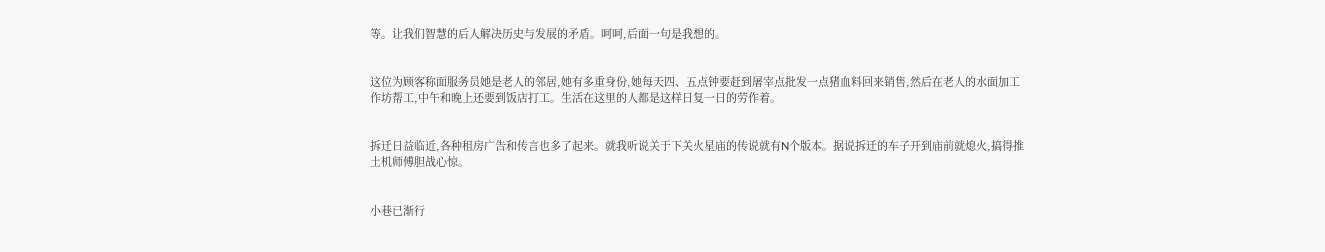等。让我们智慧的后人解决历史与发展的矛盾。呵呵,后面一句是我想的。


这位为顾客称面服务员她是老人的邻居,她有多重身份,她每天四、五点钟要赶到屠宰点批发一点猪血料回来销售,然后在老人的水面加工作坊帮工,中午和晚上还要到饭店打工。生活在这里的人都是这样日复一日的劳作着。


拆迁日益临近,各种租房广告和传言也多了起来。就我听说关于下关火星庙的传说就有N个版本。据说拆迁的车子开到庙前就熄火,搞得推土机师傅胆战心惊。


小巷已渐行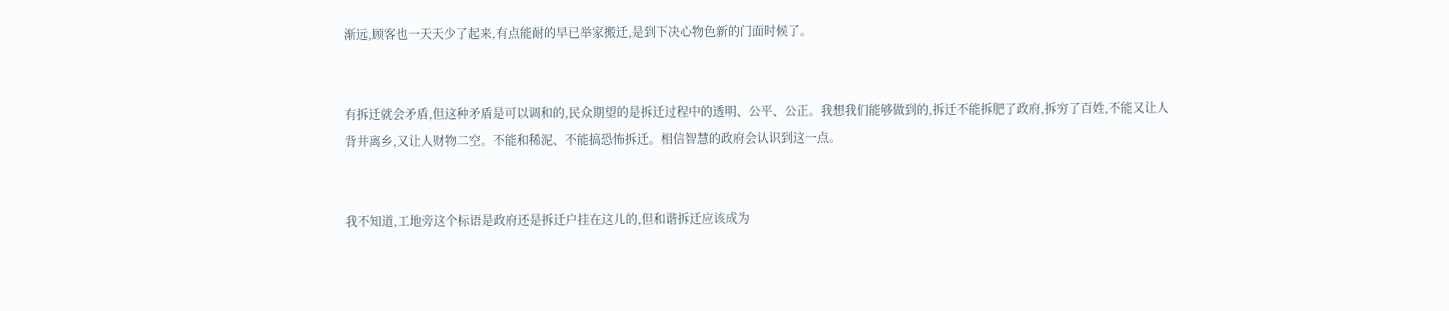渐远,顾客也一天天少了起来,有点能耐的早已举家搬迁,是到下决心物色新的门面时候了。


有拆迁就会矛盾,但这种矛盾是可以调和的,民众期望的是拆迁过程中的透明、公平、公正。我想我们能够做到的,拆迁不能拆肥了政府,拆穷了百姓,不能又让人背井离乡,又让人财物二空。不能和稀泥、不能搞恐怖拆迁。相信智慧的政府会认识到这一点。


我不知道,工地旁这个标语是政府还是拆迁户挂在这儿的,但和谐拆迁应该成为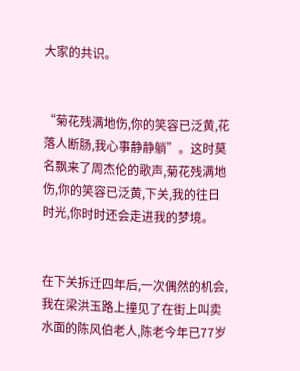大家的共识。


“菊花残满地伤,你的笑容已泛黄,花落人断肠,我心事静静躺”。这时莫名飘来了周杰伦的歌声,菊花残满地伤,你的笑容已泛黄,下关,我的往日时光,你时时还会走进我的梦境。


在下关拆迁四年后,一次偶然的机会,我在梁洪玉路上撞见了在街上叫卖水面的陈风伯老人,陈老今年已77岁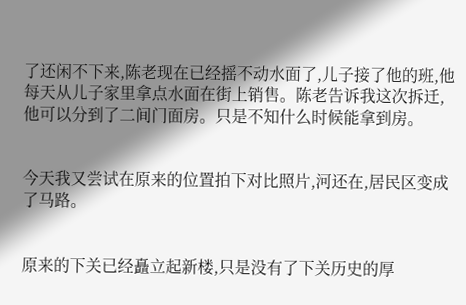了还闲不下来,陈老现在已经摇不动水面了,儿子接了他的班,他每天从儿子家里拿点水面在街上销售。陈老告诉我这次拆迁,他可以分到了二间门面房。只是不知什么时候能拿到房。


今天我又尝试在原来的位置拍下对比照片,河还在,居民区变成了马路。


原来的下关已经矗立起新楼,只是没有了下关历史的厚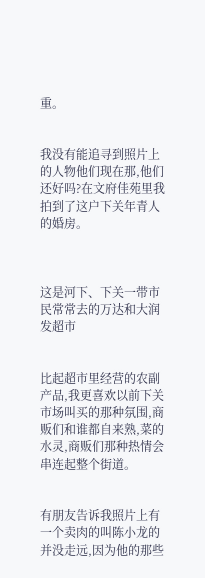重。


我没有能追寻到照片上的人物他们现在那,他们还好吗?在文府佳苑里我拍到了这户下关年青人的婚房。



这是河下、下关一带市民常常去的万达和大润发超市


比起超市里经营的农副产品,我更喜欢以前下关市场叫买的那种氛围,商贩们和谁都自来熟,菜的水灵,商贩们那种热情会串连起整个街道。


有朋友告诉我照片上有一个卖肉的叫陈小龙的并没走远,因为他的那些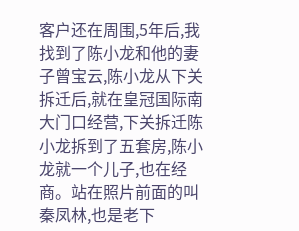客户还在周围,5年后,我找到了陈小龙和他的妻子曾宝云,陈小龙从下关拆迁后,就在皇冠国际南大门口经营,下关拆迁陈小龙拆到了五套房,陈小龙就一个儿子,也在经商。站在照片前面的叫秦凤林,也是老下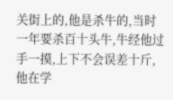关街上的,他是杀牛的,当时一年要杀百十头牛,牛经他过手一摸,上下不会误差十斤,他在学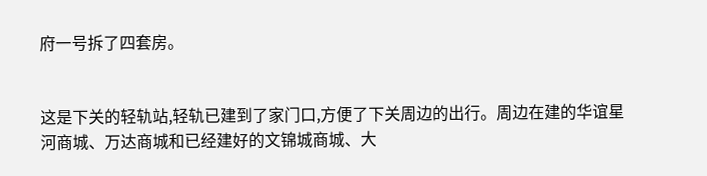府一号拆了四套房。


这是下关的轻轨站,轻轨已建到了家门口,方便了下关周边的出行。周边在建的华谊星河商城、万达商城和已经建好的文锦城商城、大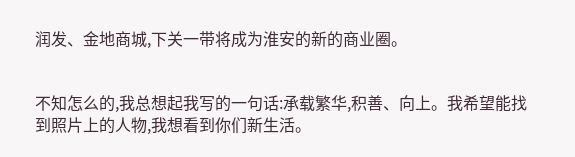润发、金地商城,下关一带将成为淮安的新的商业圈。


不知怎么的,我总想起我写的一句话:承载繁华,积善、向上。我希望能找到照片上的人物,我想看到你们新生活。